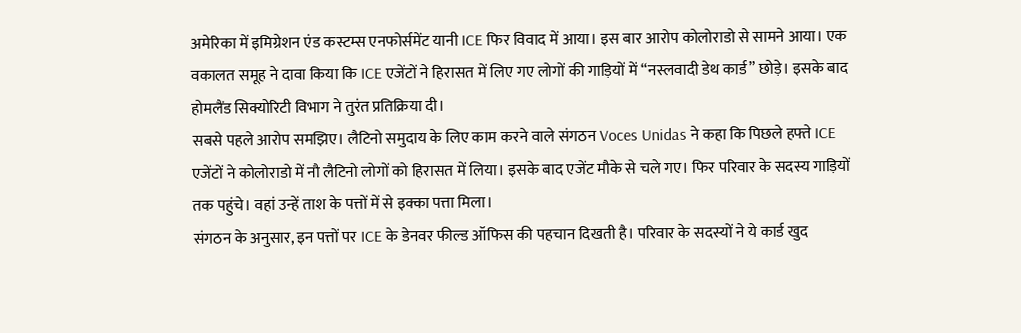अमेरिका में इमिग्रेशन एंड कस्टम्स एनफोर्समेंट यानी ICE फिर विवाद में आया। इस बार आरोप कोलोराडो से सामने आया। एक वकालत समूह ने दावा किया कि ICE एजेंटों ने हिरासत में लिए गए लोगों की गाड़ियों में “नस्लवादी डेथ कार्ड” छोड़े। इसके बाद होमलैंड सिक्योरिटी विभाग ने तुरंत प्रतिक्रिया दी।
सबसे पहले आरोप समझिए। लैटिनो समुदाय के लिए काम करने वाले संगठन Voces Unidas ने कहा कि पिछले हफ्ते ICE एजेंटों ने कोलोराडो में नौ लैटिनो लोगों को हिरासत में लिया। इसके बाद एजेंट मौके से चले गए। फिर परिवार के सदस्य गाड़ियों तक पहुंचे। वहां उन्हें ताश के पत्तों में से इक्का पत्ता मिला।
संगठन के अनुसार, इन पत्तों पर ICE के डेनवर फील्ड ऑफिस की पहचान दिखती है। परिवार के सदस्यों ने ये कार्ड खुद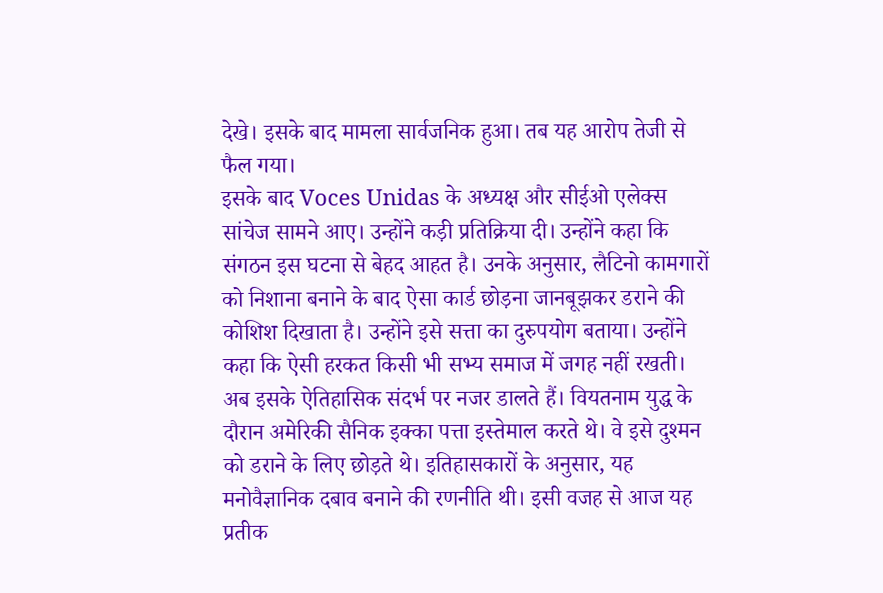देखे। इसके बाद मामला सार्वजनिक हुआ। तब यह आरोप तेजी से फैल गया।
इसके बाद Voces Unidas के अध्यक्ष और सीईओ एलेक्स सांचेज सामने आए। उन्होंने कड़ी प्रतिक्रिया दी। उन्होंने कहा कि संगठन इस घटना से बेहद आहत है। उनके अनुसार, लैटिनो कामगारों को निशाना बनाने के बाद ऐसा कार्ड छोड़ना जानबूझकर डराने की कोशिश दिखाता है। उन्होंने इसे सत्ता का दुरुपयोग बताया। उन्होंने कहा कि ऐसी हरकत किसी भी सभ्य समाज में जगह नहीं रखती।
अब इसके ऐतिहासिक संदर्भ पर नजर डालते हैं। वियतनाम युद्ध के दौरान अमेरिकी सैनिक इक्का पत्ता इस्तेमाल करते थे। वे इसे दुश्मन को डराने के लिए छोड़ते थे। इतिहासकारों के अनुसार, यह मनोवैज्ञानिक दबाव बनाने की रणनीति थी। इसी वजह से आज यह प्रतीक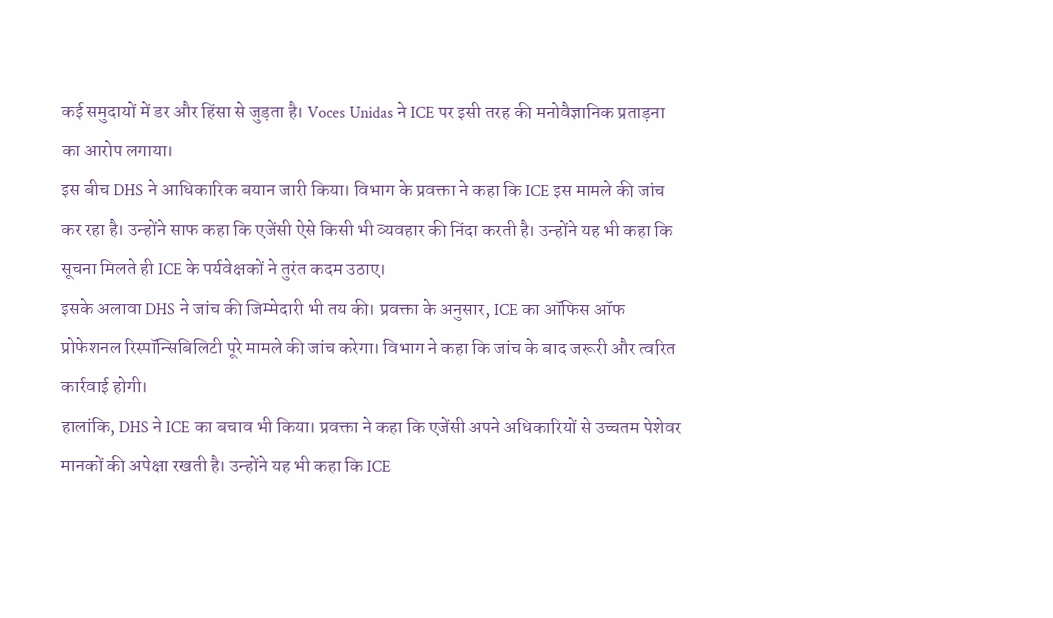कई समुदायों में डर और हिंसा से जुड़ता है। Voces Unidas ने ICE पर इसी तरह की मनोवैज्ञानिक प्रताड़ना का आरोप लगाया।
इस बीच DHS ने आधिकारिक बयान जारी किया। विभाग के प्रवक्ता ने कहा कि ICE इस मामले की जांच कर रहा है। उन्होंने साफ कहा कि एजेंसी ऐसे किसी भी व्यवहार की निंदा करती है। उन्होंने यह भी कहा कि सूचना मिलते ही ICE के पर्यवेक्षकों ने तुरंत कदम उठाए।
इसके अलावा DHS ने जांच की जिम्मेदारी भी तय की। प्रवक्ता के अनुसार, ICE का ऑफिस ऑफ प्रोफेशनल रिस्पॉन्सिबिलिटी पूरे मामले की जांच करेगा। विभाग ने कहा कि जांच के बाद जरूरी और त्वरित कार्रवाई होगी।
हालांकि, DHS ने ICE का बचाव भी किया। प्रवक्ता ने कहा कि एजेंसी अपने अधिकारियों से उच्चतम पेशेवर मानकों की अपेक्षा रखती है। उन्होंने यह भी कहा कि ICE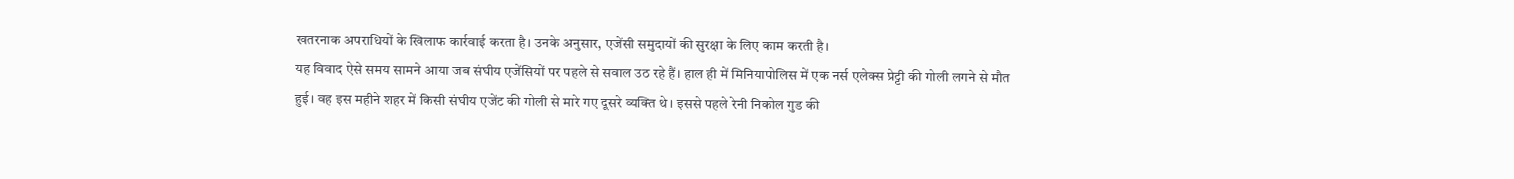खतरनाक अपराधियों के खिलाफ कार्रवाई करता है। उनके अनुसार, एजेंसी समुदायों की सुरक्षा के लिए काम करती है।
यह विवाद ऐसे समय सामने आया जब संघीय एजेंसियों पर पहले से सवाल उठ रहे हैं। हाल ही में मिनियापोलिस में एक नर्स एलेक्स प्रेट्टी की गोली लगने से मौत हुई। वह इस महीने शहर में किसी संघीय एजेंट की गोली से मारे गए दूसरे व्यक्ति थे। इससे पहले रेनी निकोल गुड की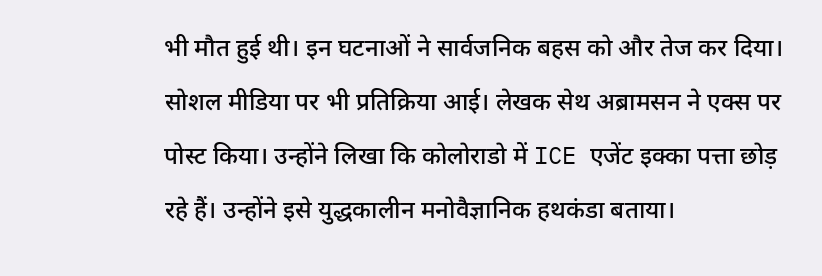भी मौत हुई थी। इन घटनाओं ने सार्वजनिक बहस को और तेज कर दिया।
सोशल मीडिया पर भी प्रतिक्रिया आई। लेखक सेथ अब्रामसन ने एक्स पर पोस्ट किया। उन्होंने लिखा कि कोलोराडो में ICE एजेंट इक्का पत्ता छोड़ रहे हैं। उन्होंने इसे युद्धकालीन मनोवैज्ञानिक हथकंडा बताया।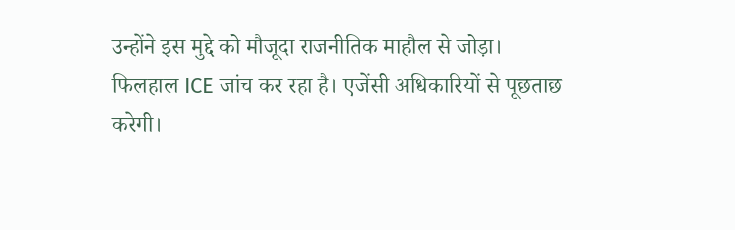उन्होंने इस मुद्दे को मौजूदा राजनीतिक माहौल से जोड़ा।
फिलहाल ICE जांच कर रहा है। एजेंसी अधिकारियों से पूछताछ करेगी।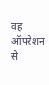वह ऑपरेशन से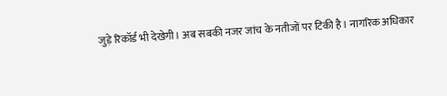जुड़े रिकॉर्ड भी देखेगी। अब सबकी नजर जांच के नतीजों पर टिकी है। नागरिक अधिकार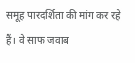समूह पारदर्शिता की मांग कर रहे हैं। वे साफ जवाब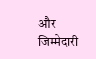और जिम्मेदारी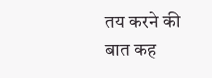तय करने की बात कह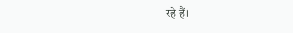रहे हैं।